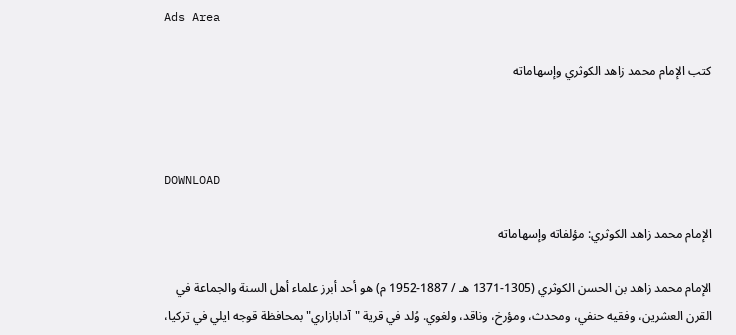Ads Area

كتب الإمام محمد زاهد الكوثري وإسهاماته



DOWNLOAD

الإمام محمد زاهد الكوثري: مؤلفاته وإسهاماته

الإمام محمد زاهد بن الحسن الكوثري (1305-1371 هـ / 1887-1952 م) هو أحد أبرز علماء أهل السنة والجماعة في القرن العشرين، وفقيه حنفي، ومحدث، ومؤرخ، وناقد، ولغوي. وُلد في قرية "آدابازاري" بمحافظة قوجه ايلي في تركيا،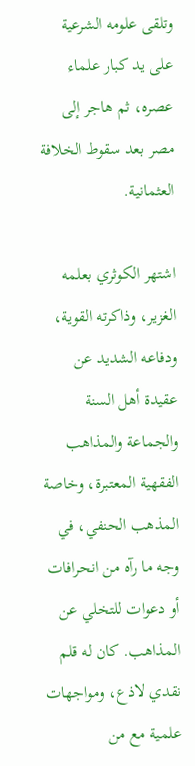وتلقى علومه الشرعية على يد كبار علماء عصره، ثم هاجر إلى مصر بعد سقوط الخلافة العثمانية.

اشتهر الكوثري بعلمه الغزير، وذاكرته القوية، ودفاعه الشديد عن عقيدة أهل السنة والجماعة والمذاهب الفقهية المعتبرة، وخاصة المذهب الحنفي، في وجه ما رآه من انحرافات أو دعوات للتخلي عن المذاهب. كان له قلم نقدي لاذع، ومواجهات علمية مع من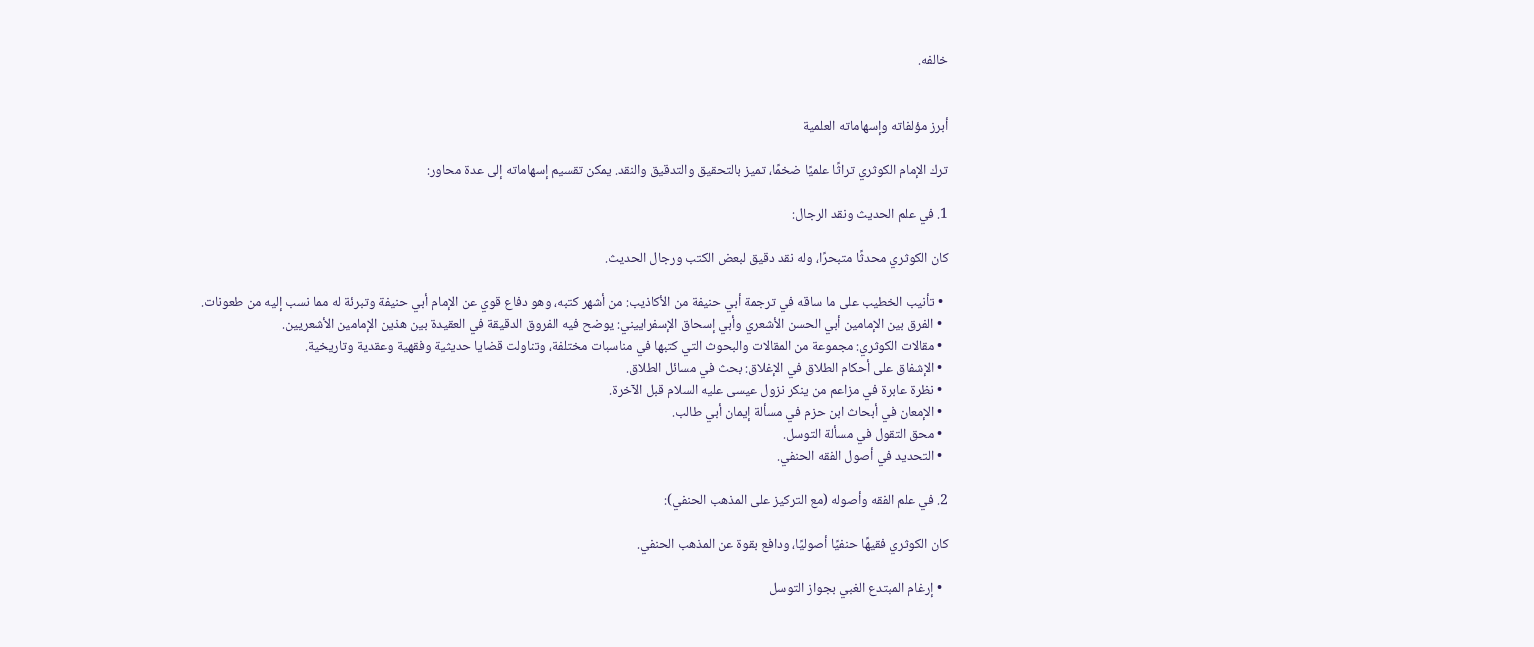خالفه.


أبرز مؤلفاته وإسهاماته العلمية

ترك الإمام الكوثري تراثًا علميًا ضخمًا، تميز بالتحقيق والتدقيق والنقد. يمكن تقسيم إسهاماته إلى عدة محاور:

1. في علم الحديث ونقد الرجال:

كان الكوثري محدثًا متبحرًا، وله نقد دقيق لبعض الكتب ورجال الحديث.

  • تأنيب الخطيب على ما ساقه في ترجمة أبي حنيفة من الأكاذيب: من أشهر كتبه، وهو دفاع قوي عن الإمام أبي حنيفة وتبرئة له مما نسب إليه من طعونات.
  • الفرق بين الإمامين أبي الحسن الأشعري وأبي إسحاق الإسفراييني: يوضح فيه الفروق الدقيقة في العقيدة بين هذين الإمامين الأشعريين.
  • مقالات الكوثري: مجموعة من المقالات والبحوث التي كتبها في مناسبات مختلفة، وتناولت قضايا حديثية وفقهية وعقدية وتاريخية.
  • الإشفاق على أحكام الطلاق في الإغلاق: بحث في مسائل الطلاق.
  • نظرة عابرة في مزاعم من ينكر نزول عيسى عليه السلام قبل الآخرة.
  • الإمعان في أبحاث ابن حزم في مسألة إيمان أبي طالب.
  • محق التقول في مسألة التوسل.
  • التحديد في أصول الفقه الحنفي.

2. في علم الفقه وأصوله (مع التركيز على المذهب الحنفي):

كان الكوثري فقيهًا حنفيًا أصوليًا، ودافع بقوة عن المذهب الحنفي.

  • إرغام المبتدع الغبي بجواز التوسل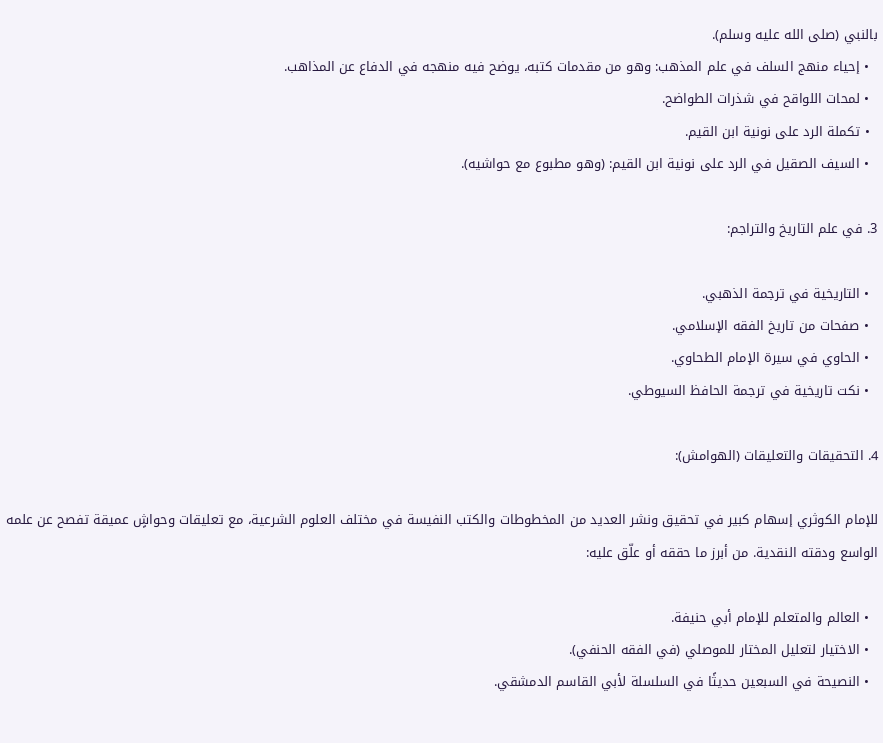بالنبي (صلى الله عليه وسلم).
  • إحياء منهج السلف في علم المذهب: وهو من مقدمات كتبه، يوضح فيه منهجه في الدفاع عن المذاهب.
  • لمحات اللواقح في شذرات الطواضح.
  • تكملة الرد على نونية ابن القيم.
  • السيف الصقيل في الرد على نونية ابن القيم: (وهو مطبوع مع حواشيه).

3. في علم التاريخ والتراجم:

  • التاريخية في ترجمة الذهبي.
  • صفحات من تاريخ الفقه الإسلامي.
  • الحاوي في سيرة الإمام الطحاوي.
  • نكت تاريخية في ترجمة الحافظ السيوطي.

4. التحقيقات والتعليقات (الهوامش):

للإمام الكوثري إسهام كبير في تحقيق ونشر العديد من المخطوطات والكتب النفيسة في مختلف العلوم الشرعية، مع تعليقات وحواشٍ عميقة تفصح عن علمه الواسع ودقته النقدية. من أبرز ما حققه أو علّق عليه:

  • العالم والمتعلم للإمام أبي حنيفة.
  • الاختيار لتعليل المختار للموصلي (في الفقه الحنفي).
  • النصيحة في السبعين حديثًا في السلسلة لأبي القاسم الدمشقي.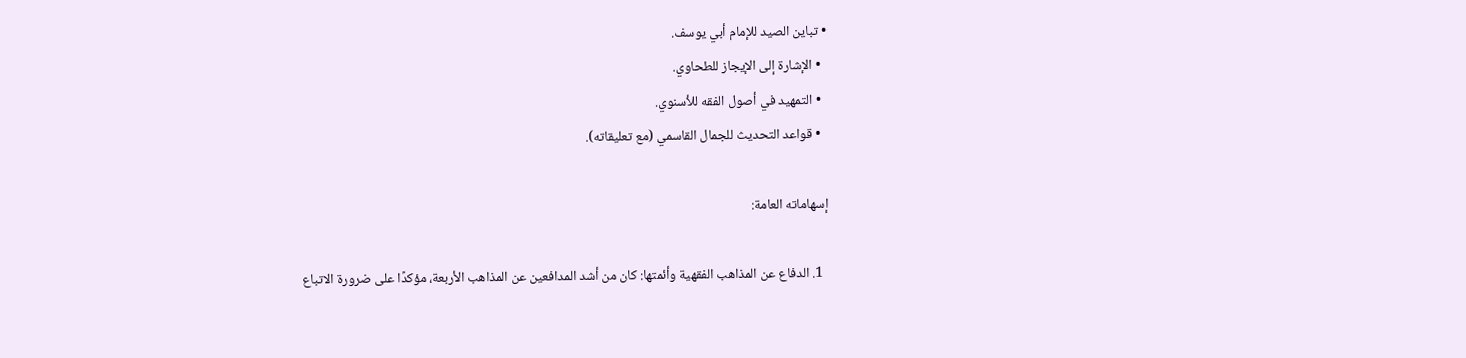• تباين الصيد للإمام أبي يوسف.
  • الإشارة إلى الإيجاز للطحاوي.
  • التمهيد في أصول الفقه للأسنوي.
  • قواعد التحديث للجمال القاسمي (مع تعليقاته).

إسهاماته العامة:

  1. الدفاع عن المذاهب الفقهية وأئمتها: كان من أشد المدافعين عن المذاهب الأربعة، مؤكدًا على ضرورة الاتباع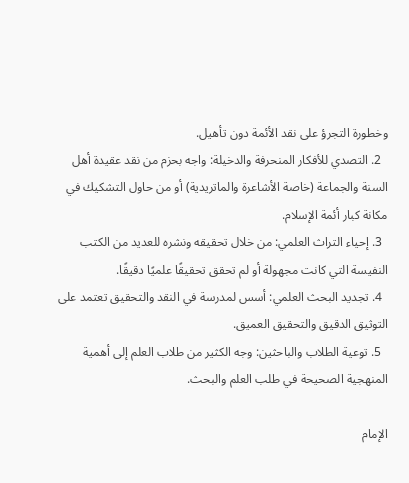وخطورة التجرؤ على نقد الأئمة دون تأهيل.
  2. التصدي للأفكار المنحرفة والدخيلة: واجه بحزم من نقد عقيدة أهل السنة والجماعة (خاصة الأشاعرة والماتريدية) أو من حاول التشكيك في مكانة كبار أئمة الإسلام.
  3. إحياء التراث العلمي: من خلال تحقيقه ونشره للعديد من الكتب النفيسة التي كانت مجهولة أو لم تحقق تحقيقًا علميًا دقيقًا.
  4. تجديد البحث العلمي: أسس لمدرسة في النقد والتحقيق تعتمد على التوثيق الدقيق والتحقيق العميق.
  5. توعية الطلاب والباحثين: وجه الكثير من طلاب العلم إلى أهمية المنهجية الصحيحة في طلب العلم والبحث.

الإمام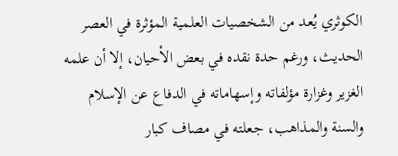الكوثري يُعد من الشخصيات العلمية المؤثرة في العصر الحديث، ورغم حدة نقده في بعض الأحيان، إلا أن علمه الغزير وغزارة مؤلفاته وإسهاماته في الدفاع عن الإسلام والسنة والمذاهب، جعلته في مصاف كبار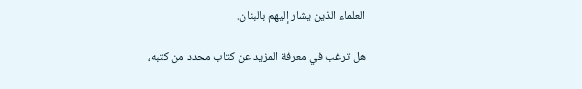العلماء الذين يشار إليهم بالبنان.

هل ترغب في معرفة المزيد عن كتاب محدد من كتبه،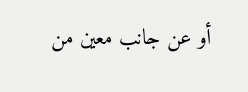أو عن جانب معين من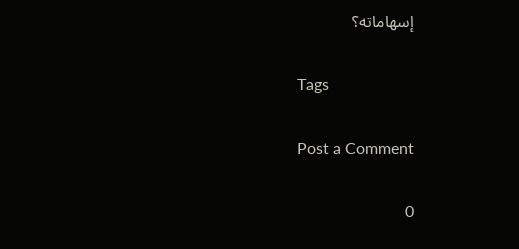إسهاماته؟

Tags

Post a Comment

0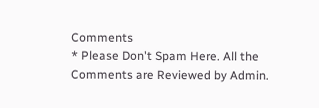Comments
* Please Don't Spam Here. All the Comments are Reviewed by Admin.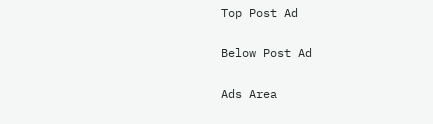Top Post Ad

Below Post Ad

Ads Area